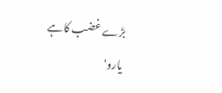بڑے غضب کاہے یارو'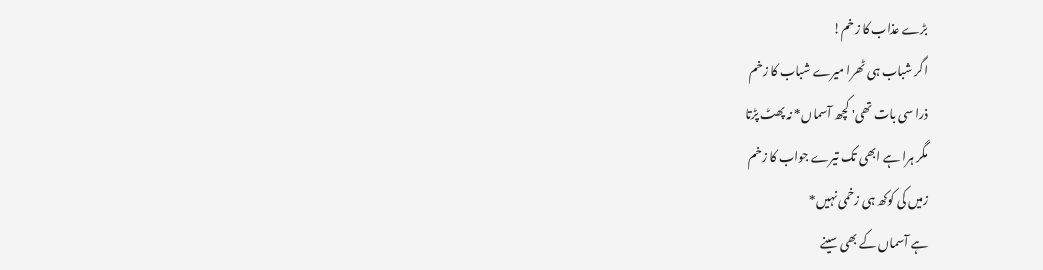بڑے عذاب کا زخم!
اگر شباب ہی ٹھرا میرے شباب کا زخم
ذرا سی بات تھی' کچھ آسماں* نہ پھٹ پڑتا
مگر ہرا ہے ابھی تک تیرے جواب کا زخم
زمیں کی کوکھ ہی زخمی نہیں*
ہے آسماں کے بھی سینے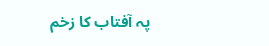پہ آفتاب کا زخم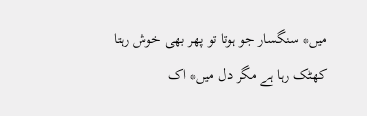میں* سنگسار جو ہوتا تو پھر بھی خوش رہتا
کھٹک رہا ہے مگر دل میں* اک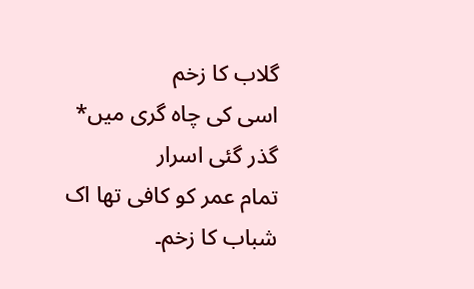گلاب کا زخم
اسی کی چاہ گری میں* گذر گئی اسرار
تمام عمر کو کافی تھا اک شباب کا زخم۔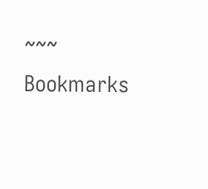~~~
Bookmarks